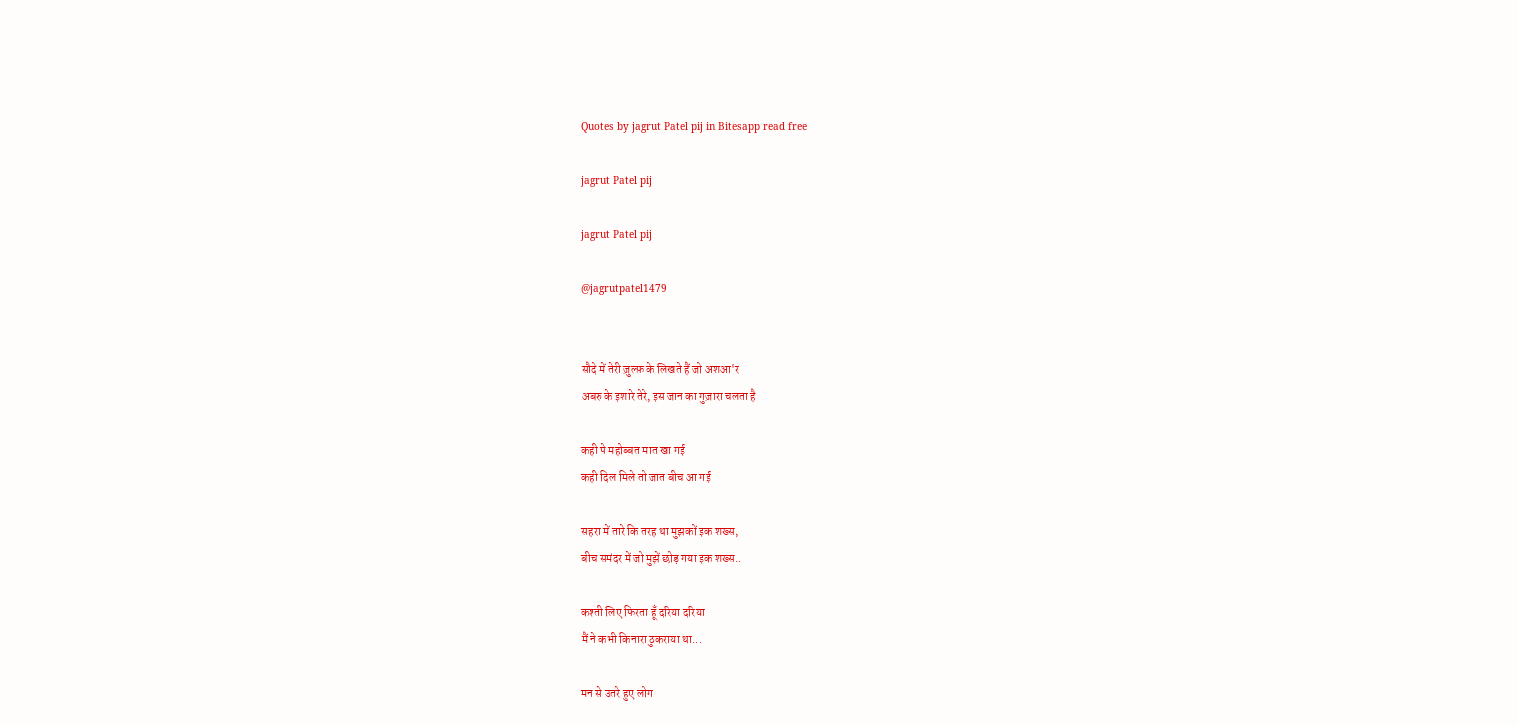Quotes by jagrut Patel pij in Bitesapp read free

jagrut Patel pij

jagrut Patel pij

@jagrutpatel1479


सौदे में तेरी ज़ुल्फ़ के लिखते हैं जो अशआ'र
अबरु के इशारे तेरे, इस जान का गुज़ारा चलता है

कही पे महोब्बत मात खा गई
कही दिल मिले तो जात बीच आ गई

सहरा में तारे कि तरह था मुझकों इक शख्स,
बीच समंदर में जो मुझें छोड़ गया इक शख्स..

कश्ती लिए फिरता हूँ दरिया दरिया
मैं ने कभी किनारा ठुकराया था...

मन से उतरे हुए लोग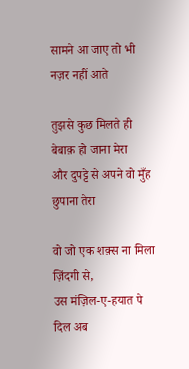सामने आ जाए तो भी नज़र नहीं आते

तुझसे कुछ मिलते ही बेबाक़ हो जाना मेरा
और दुपट्टे से अपने वो मुँह छुपाना तेरा

वो जो एक शक़्स ना मिला ज़िंदगी से,
उस मंज़िल-ए-हयात पे दिल अब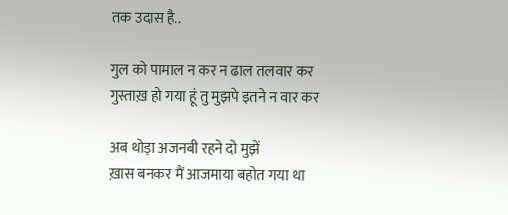तक उदास है..

गुल को पामाल न कर न ढाल तलवार कर
गुस्ताख़ हो गया हूं तु मुझपे इतने न वार कर

अब थोड़ा अजनबी रहने दो मुझें
ख़ास बनकर मैं आजमाया बहोत गया था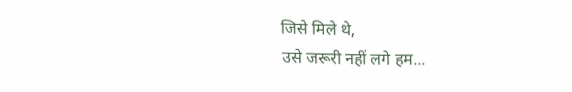जिसे मिले थे,
उसे जरूरी नहीं लगे हम...